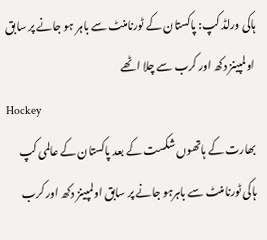ہاکی ورلڈ کپ: پاکستان کے ٹورنامنٹ سے باہر ہو جانے پر سابق اولمپینز دکھ اور کرب سے چلا اٹھے
Hockey
بھارت کے ہاتھوں شکست کے بعد پاکستان کے عالمی کپ ہاکی ٹورنامنٹ سے باہرہو جانے پر سابق اولمپینز دکھ اور کرب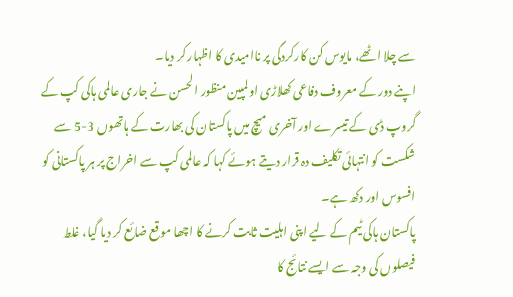سے چلا اٹھے، مایوس کن کارکردگی پر ناامیدی کا اظہار کر دیا۔
اپنے دور کے معروف دفاعی کھلاڑی اولمپین منظور الحسن نے جاری عالمی ہاکی کپ کے گروپ ڈی کے تیسرے اور آخری میچ میں پاکستان کی بھارت کے ہاتھوں 3-5 سے شکست کو انتہائی تکلیف دہ قرار دیتے ہوئے کہا کہ عالمی کپ سے اخراج پر ہر پاکستانی کو افسوس اور دکھ ہے۔
پاکستان ہاکی ٹیم کے لیے اپنی اہلیت ثابت کرنے کا اچھا موقع ضائع کر دیا گیا، غلط فیصلوں کی وجہ سے ایسے نتائج کا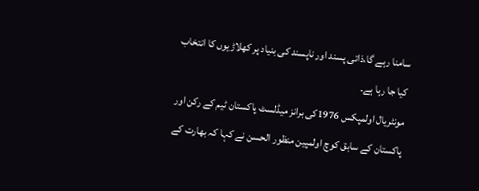سامنا رہے گا،ذاتی پسند اور ناپسند کی بنیاد پر کھلاڑیوں کا انتخاب کیا جا رہا ہے۔
مونٹریال اولمپکس 1976کی برانز میڈلسٹ پاکستان ٹیم کے رکن اور پاکستان کے سابق کوچ اولمپین منظور الحسن نے کہا کہ بھارت کے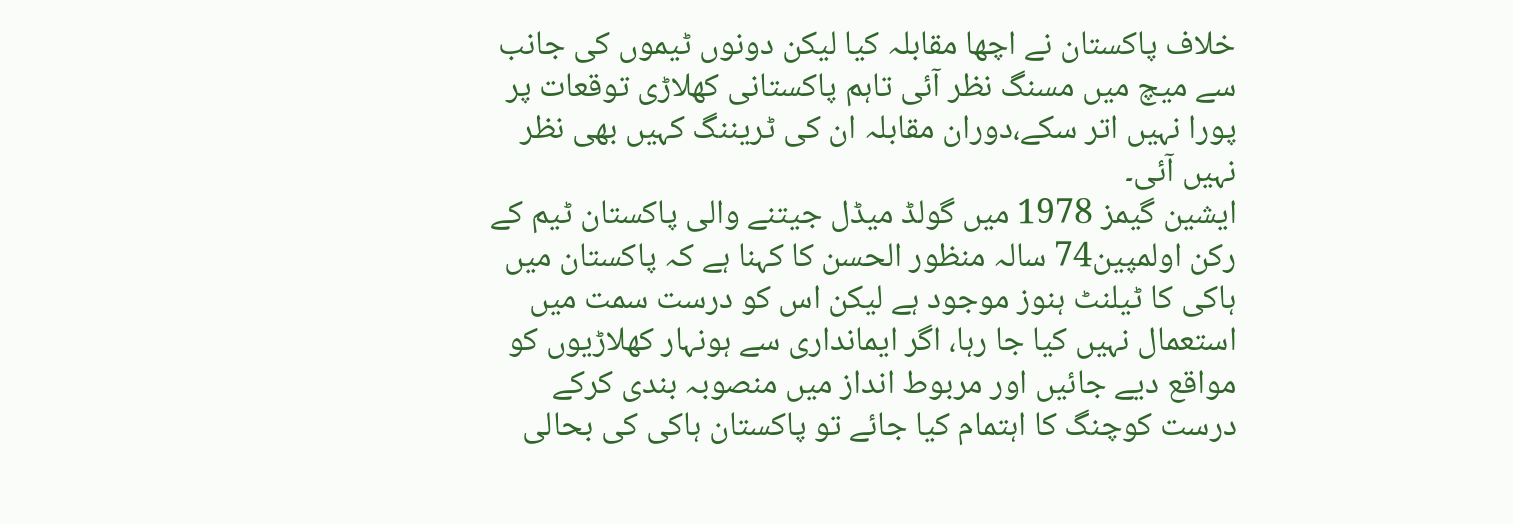خلاف پاکستان نے اچھا مقابلہ کیا لیکن دونوں ٹیموں کی جانب سے میچ میں مسنگ نظر آئی تاہم پاکستانی کھلاڑی توقعات پر پورا نہیں اتر سکے،دوران مقابلہ ان کی ٹریننگ کہیں بھی نظر نہیں آئی۔
ایشین گیمز 1978 میں گولڈ میڈل جیتنے والی پاکستان ٹیم کے رکن اولمپین74 سالہ منظور الحسن کا کہنا ہے کہ پاکستان میں ہاکی کا ٹیلنٹ ہنوز موجود ہے لیکن اس کو درست سمت میں استعمال نہیں کیا جا رہا، اگر ایمانداری سے ہونہار کھلاڑیوں کو مواقع دیے جائیں اور مربوط انداز میں منصوبہ بندی کرکے درست کوچنگ کا اہتمام کیا جائے تو پاکستان ہاکی کی بحالی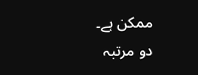ممکن ہے۔
دو مرتبہ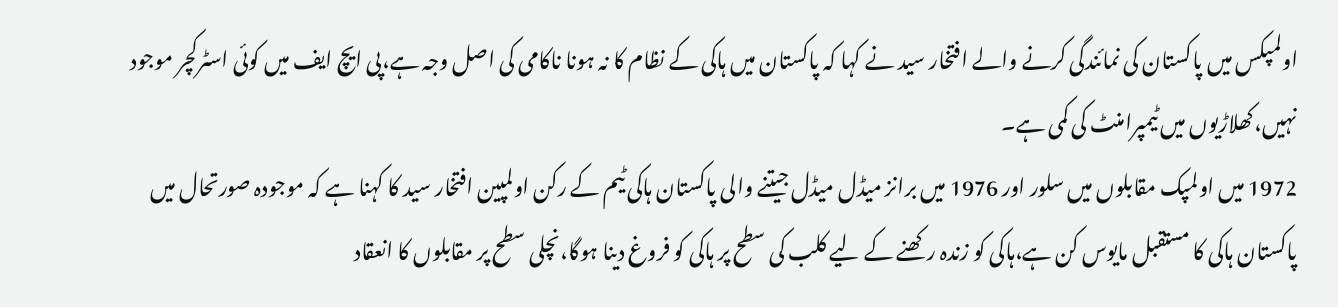اولمپکس میں پاکستان کی نمائندگی کرنے والے افتخار سید نے کہا کہ پاکستان میں ہاکی کے نظام کا نہ ہونا ناکامی کی اصل وجہ ہے،پی ایچ ایف میں کوئی اسٹرکچر موجود نہیں،کھلاڑیوں میں ٹیمپرامنٹ کی کمی ہے۔
1972 میں اولمپک مقابلوں میں سلور اور 1976 میں برانز میڈل میڈل جیتنے والی پاکستان ہاکی ٹیم کے رکن اولمپین افتخار سید کا کہنا ہے کہ موجودہ صورتحال میں پاکستان ہاکی کا مستقبل مایوس کن ہے،ہاکی کو زندہ رکھنے کے لیے کلب کی سطح پر ہاکی کو فروغ دینا ہوگا،نچلی سطح پر مقابلوں کا انعقاد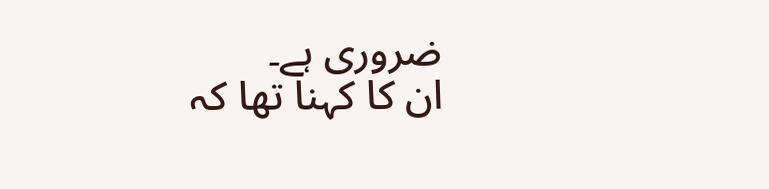ضروری ہے۔
ان کا کہنا تھا کہ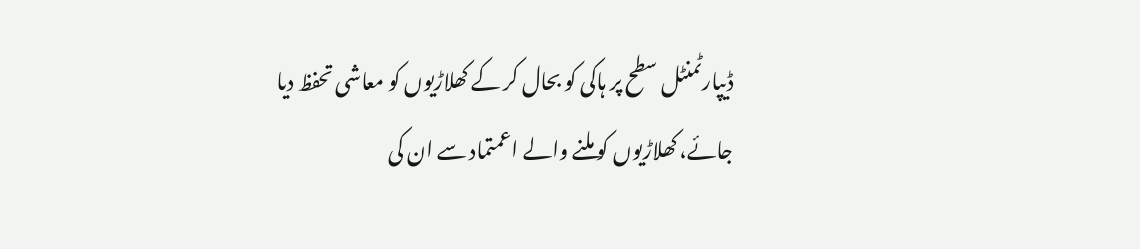ڈیپارٹمنٹل سطح پر ہاکی کو بحال کر کے کھلاڑیوں کو معاشی تحفظ دیا جائے، کھلاڑیوں کو ملنے والے اعمتماد سے ان کی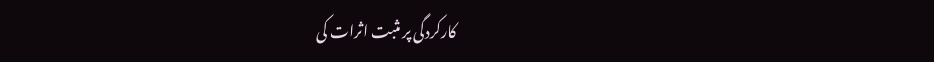کارکردگی پر مثبت اثرات کی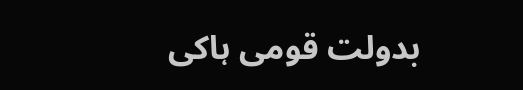بدولت قومی ہاکی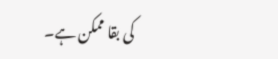کی بقا ممکن ہے۔